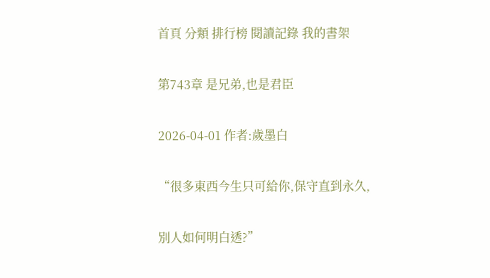首頁 分類 排行榜 閱讀記錄 我的書架

第743章 是兄弟,也是君臣

2026-04-01 作者:歲墨白

“很多東西今生只可給你,保守直到永久,

別人如何明白透?”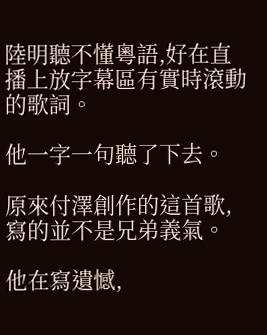陸明聽不懂粵語,好在直播上放字幕區有實時滾動的歌詞。

他一字一句聽了下去。

原來付澤創作的這首歌,寫的並不是兄弟義氣。

他在寫遺憾,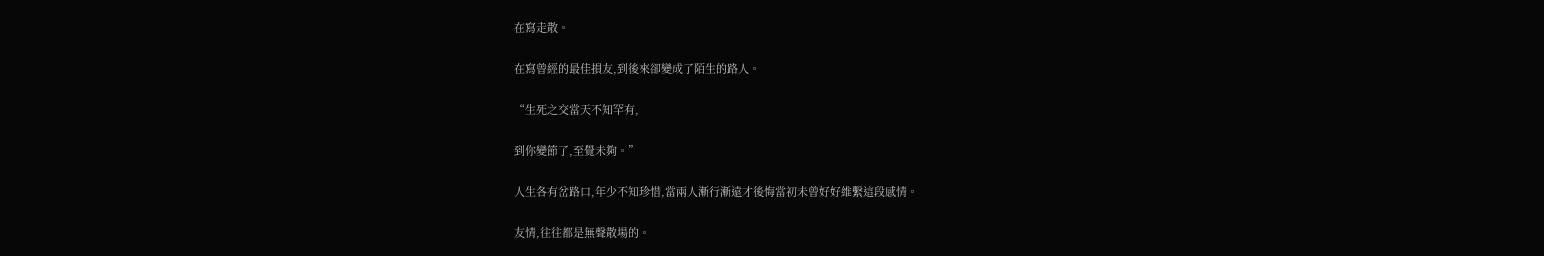在寫走散。

在寫曾經的最佳損友,到後來卻變成了陌生的路人。

“生死之交當天不知罕有,

到你變節了,至覺未夠。”

人生各有岔路口,年少不知珍惜,當兩人漸行漸遠才後悔當初未曾好好維繫這段感情。

友情,往往都是無聲散場的。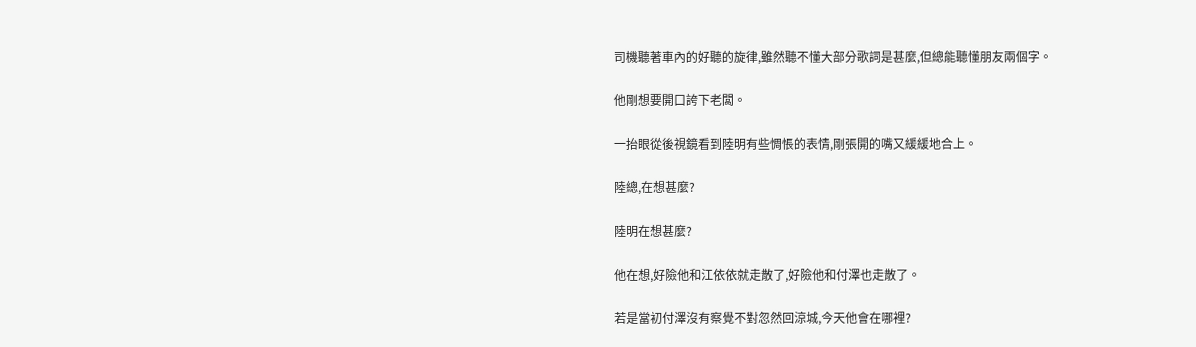司機聽著車內的好聽的旋律,雖然聽不懂大部分歌詞是甚麼,但總能聽懂朋友兩個字。

他剛想要開口誇下老闆。

一抬眼從後視鏡看到陸明有些惆悵的表情,剛張開的嘴又緩緩地合上。

陸總,在想甚麼?

陸明在想甚麼?

他在想,好險他和江依依就走散了,好險他和付澤也走散了。

若是當初付澤沒有察覺不對忽然回涼城,今天他會在哪裡?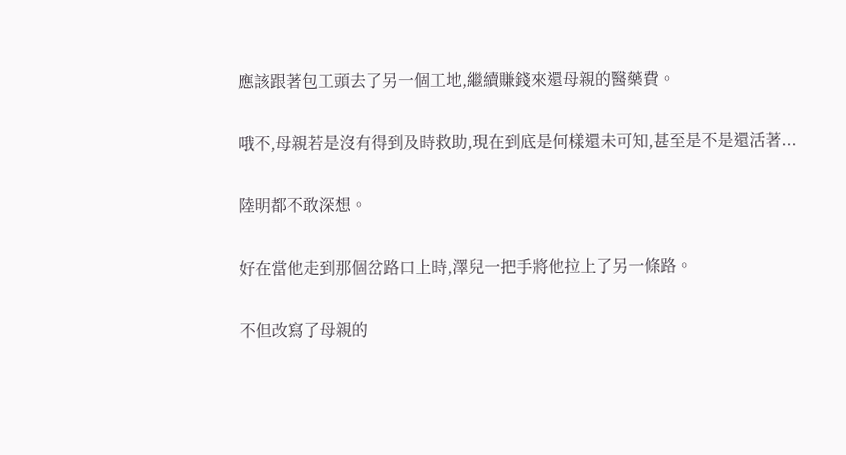應該跟著包工頭去了另一個工地,繼續賺錢來還母親的醫藥費。

哦不,母親若是沒有得到及時救助,現在到底是何樣還未可知,甚至是不是還活著...

陸明都不敢深想。

好在當他走到那個岔路口上時,澤兒一把手將他拉上了另一條路。

不但改寫了母親的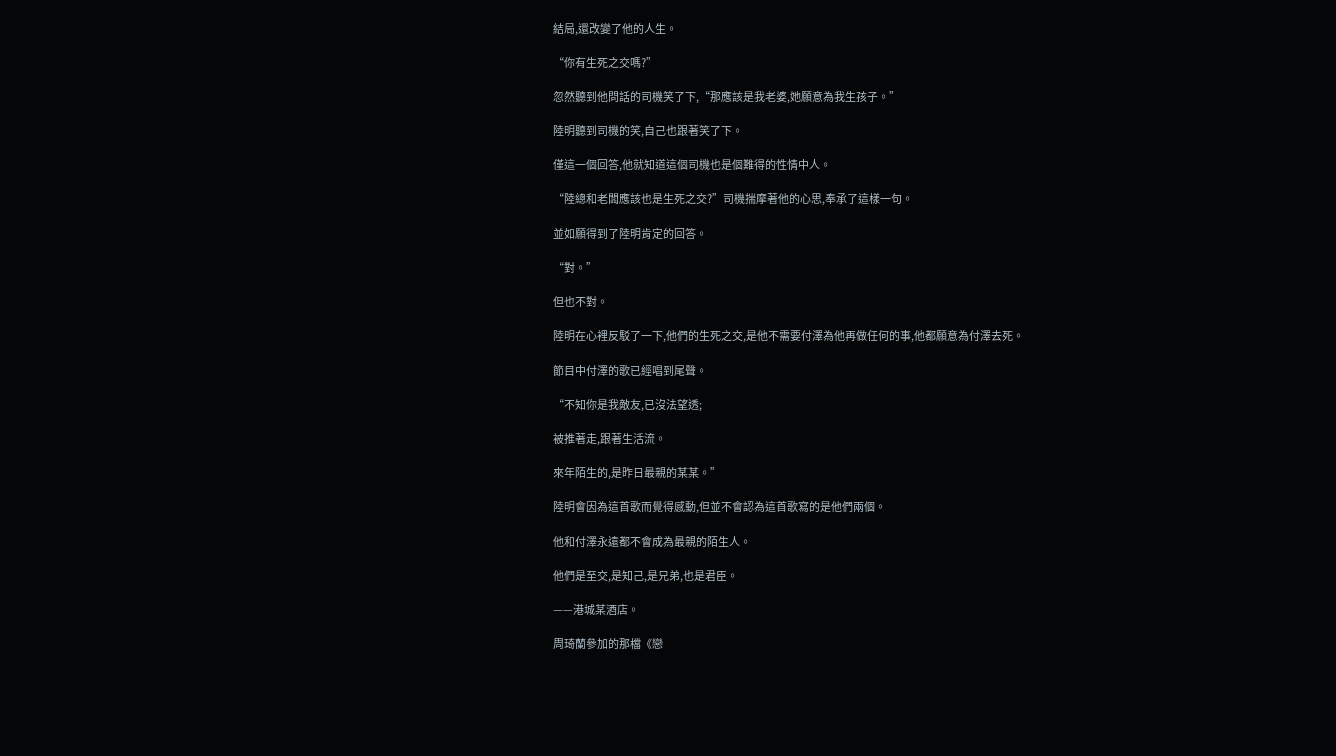結局,還改變了他的人生。

“你有生死之交嗎?”

忽然聽到他問話的司機笑了下,“那應該是我老婆,她願意為我生孩子。”

陸明聽到司機的笑,自己也跟著笑了下。

僅這一個回答,他就知道這個司機也是個難得的性情中人。

“陸總和老闆應該也是生死之交?”司機揣摩著他的心思,奉承了這樣一句。

並如願得到了陸明肯定的回答。

“對。”

但也不對。

陸明在心裡反駁了一下,他們的生死之交,是他不需要付澤為他再做任何的事,他都願意為付澤去死。

節目中付澤的歌已經唱到尾聲。

“不知你是我敵友,已沒法望透;

被推著走,跟著生活流。

來年陌生的,是昨日最親的某某。”

陸明會因為這首歌而覺得感動,但並不會認為這首歌寫的是他們兩個。

他和付澤永遠都不會成為最親的陌生人。

他們是至交,是知己,是兄弟,也是君臣。

——港城某酒店。

周琦蘭參加的那檔《戀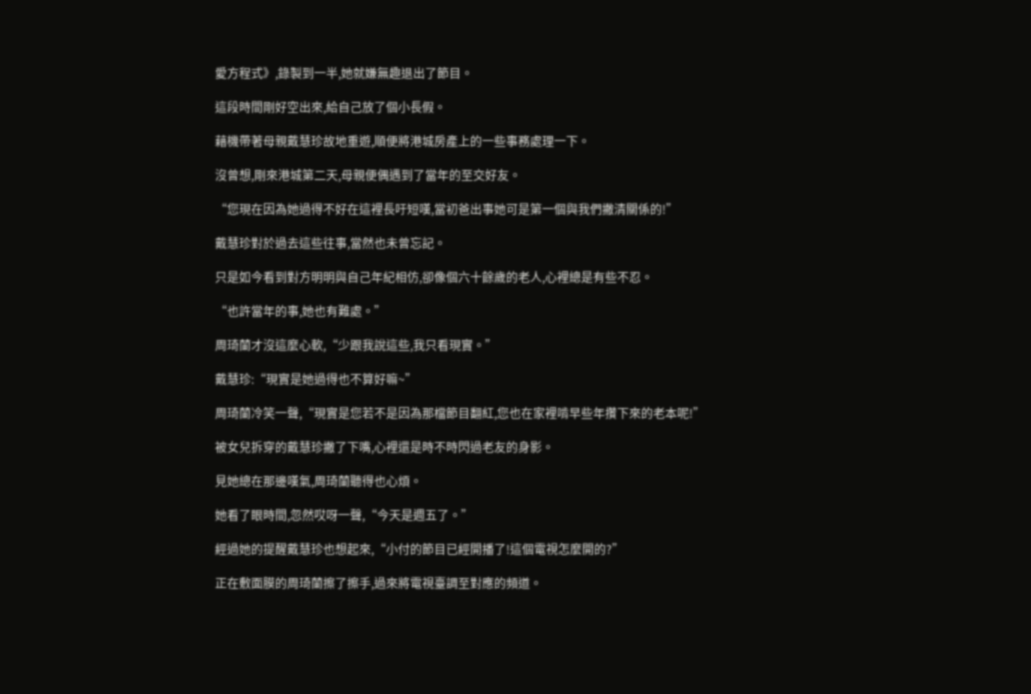愛方程式》,錄製到一半,她就嫌無趣退出了節目。

這段時間剛好空出來,給自己放了個小長假。

藉機帶著母親戴慧珍故地重遊,順便將港城房產上的一些事務處理一下。

沒曾想,剛來港城第二天,母親便偶遇到了當年的至交好友。

“您現在因為她過得不好在這裡長吁短嘆,當初爸出事她可是第一個與我們撇清關係的!”

戴慧珍對於過去這些往事,當然也未曾忘記。

只是如今看到對方明明與自己年紀相仿,卻像個六十餘歲的老人,心裡總是有些不忍。

“也許當年的事,她也有難處。”

周琦蘭才沒這麼心軟,“少跟我說這些,我只看現實。”

戴慧珍:“現實是她過得也不算好嘛~”

周琦蘭冷笑一聲,“現實是您若不是因為那檔節目翻紅,您也在家裡啃早些年攢下來的老本呢!”

被女兒拆穿的戴慧珍撇了下嘴,心裡還是時不時閃過老友的身影。

見她總在那邊嘆氣,周琦蘭聽得也心煩。

她看了眼時間,忽然哎呀一聲,“今天是週五了。”

經過她的提醒戴慧珍也想起來,“小付的節目已經開播了!這個電視怎麼開的?”

正在敷面膜的周琦蘭擦了擦手,過來將電視臺調至對應的頻道。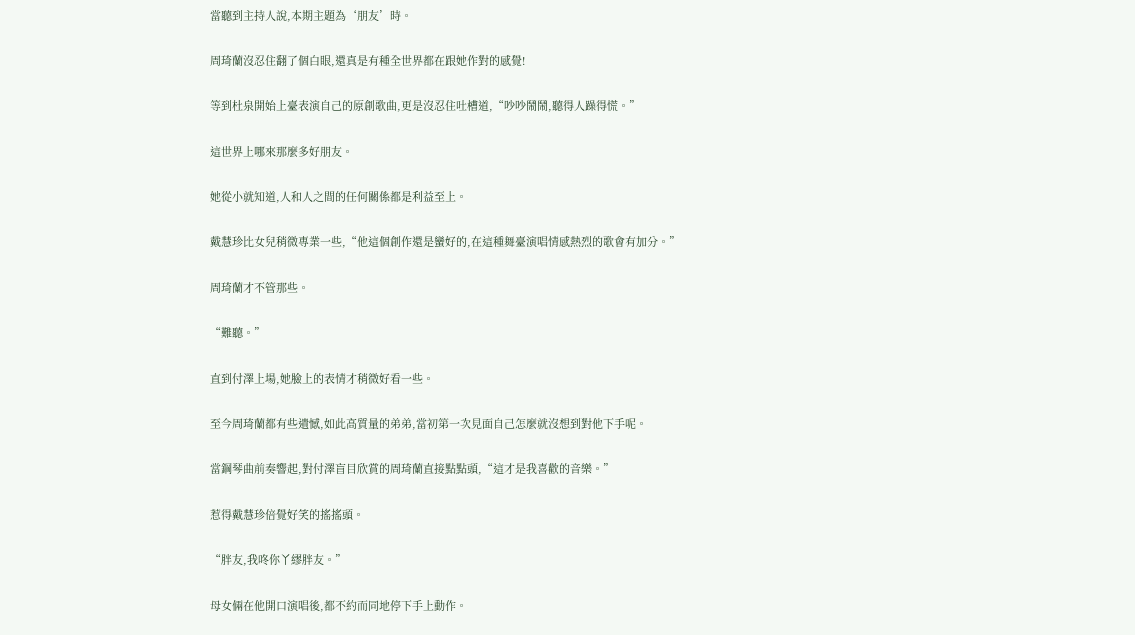當聽到主持人說,本期主題為‘朋友’時。

周琦蘭沒忍住翻了個白眼,還真是有種全世界都在跟她作對的感覺!

等到杜泉開始上臺表演自己的原創歌曲,更是沒忍住吐槽道,“吵吵鬧鬧,聽得人躁得慌。”

這世界上哪來那麼多好朋友。

她從小就知道,人和人之間的任何關係都是利益至上。

戴慧珍比女兒稍微專業一些,“他這個創作還是蠻好的,在這種舞臺演唱情感熱烈的歌會有加分。”

周琦蘭才不管那些。

“難聽。”

直到付澤上場,她臉上的表情才稍微好看一些。

至今周琦蘭都有些遺憾,如此高質量的弟弟,當初第一次見面自己怎麼就沒想到對他下手呢。

當鋼琴曲前奏響起,對付澤盲目欣賞的周琦蘭直接點點頭,“這才是我喜歡的音樂。”

惹得戴慧珍倍覺好笑的搖搖頭。

“胖友,我咚你丫繆胖友。”

母女倆在他開口演唱後,都不約而同地停下手上動作。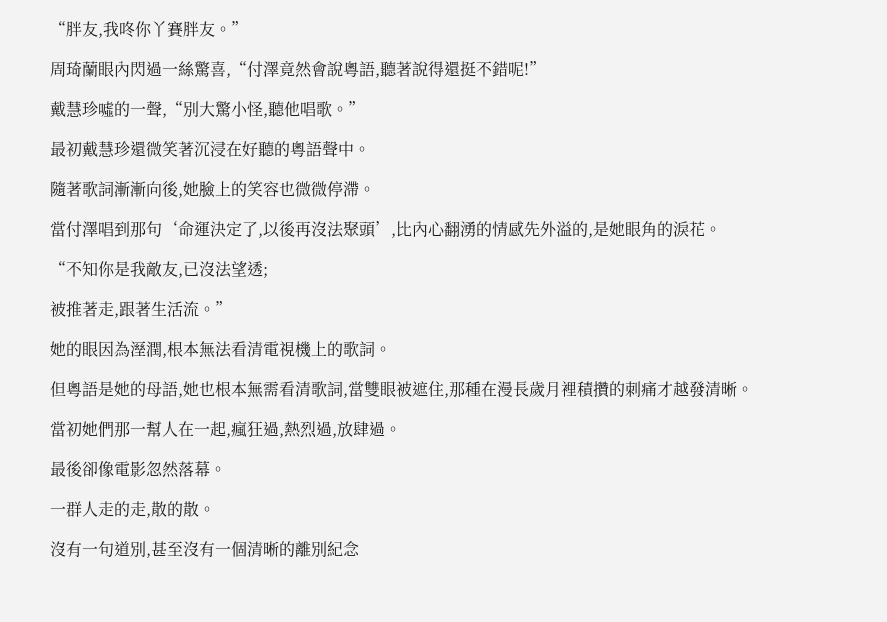“胖友,我咚你丫賽胖友。”

周琦蘭眼內閃過一絲驚喜,“付澤竟然會說粵語,聽著說得還挺不錯呢!”

戴慧珍噓的一聲,“別大驚小怪,聽他唱歌。”

最初戴慧珍還微笑著沉浸在好聽的粵語聲中。

隨著歌詞漸漸向後,她臉上的笑容也微微停滯。

當付澤唱到那句‘命運決定了,以後再沒法聚頭’,比內心翻湧的情感先外溢的,是她眼角的淚花。

“不知你是我敵友,已沒法望透;

被推著走,跟著生活流。”

她的眼因為溼潤,根本無法看清電視機上的歌詞。

但粵語是她的母語,她也根本無需看清歌詞,當雙眼被遮住,那種在漫長歲月裡積攢的刺痛才越發清晰。

當初她們那一幫人在一起,瘋狂過,熱烈過,放肆過。

最後卻像電影忽然落幕。

一群人走的走,散的散。

沒有一句道別,甚至沒有一個清晰的離別紀念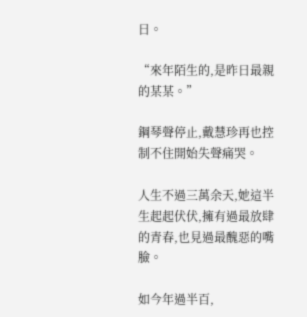日。

“來年陌生的,是昨日最親的某某。”

鋼琴聲停止,戴慧珍再也控制不住開始失聲痛哭。

人生不過三萬余天,她這半生起起伏伏,擁有過最放肆的青春,也見過最醜惡的嘴臉。

如今年過半百,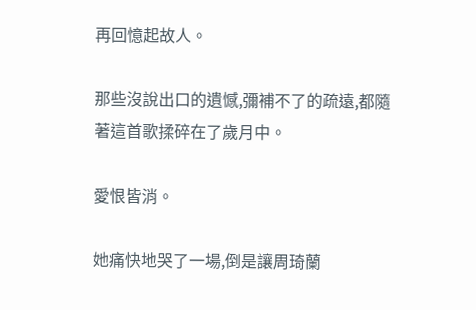再回憶起故人。

那些沒說出口的遺憾,彌補不了的疏遠,都隨著這首歌揉碎在了歲月中。

愛恨皆消。

她痛快地哭了一場,倒是讓周琦蘭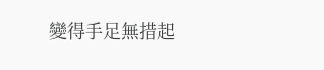變得手足無措起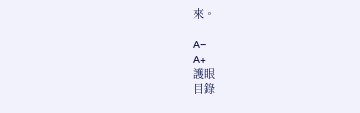來。

A−
A+
護眼
目錄